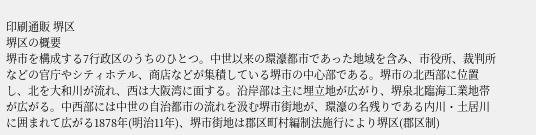印刷通販 堺区
堺区の概要
堺市を構成する7行政区のうちのひとつ。中世以来の環濠都市であった地域を含み、市役所、裁判所などの官庁やシティホテル、商店などが集積している堺市の中心部である。堺市の北西部に位置し、北を大和川が流れ、西は大阪湾に面する。沿岸部は主に埋立地が広がり、堺泉北臨海工業地帯が広がる。中西部には中世の自治都市の流れを汲む堺市街地が、環濠の名残りである内川・土居川に囲まれて広がる1878年(明治11年)、堺市街地は郡区町村編制法施行により堺区(郡区制)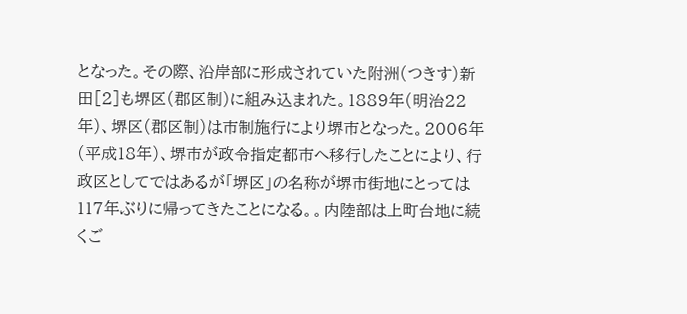となった。その際、沿岸部に形成されていた附洲(つきす)新田[2]も堺区(郡区制)に組み込まれた。1889年(明治22年)、堺区(郡区制)は市制施行により堺市となった。2006年(平成18年)、堺市が政令指定都市へ移行したことにより、行政区としてではあるが「堺区」の名称が堺市街地にとっては117年ぶりに帰ってきたことになる。。内陸部は上町台地に続くご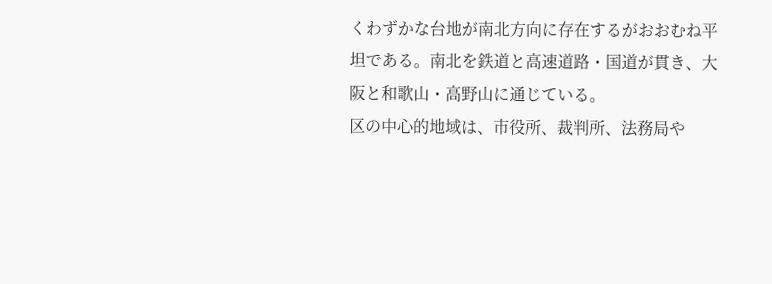くわずかな台地が南北方向に存在するがおおむね平坦である。南北を鉄道と高速道路・国道が貫き、大阪と和歌山・高野山に通じている。
区の中心的地域は、市役所、裁判所、法務局や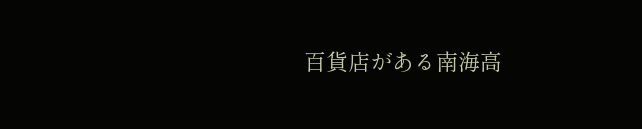百貨店がある南海高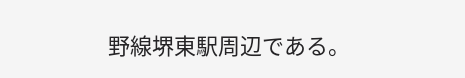野線堺東駅周辺である。